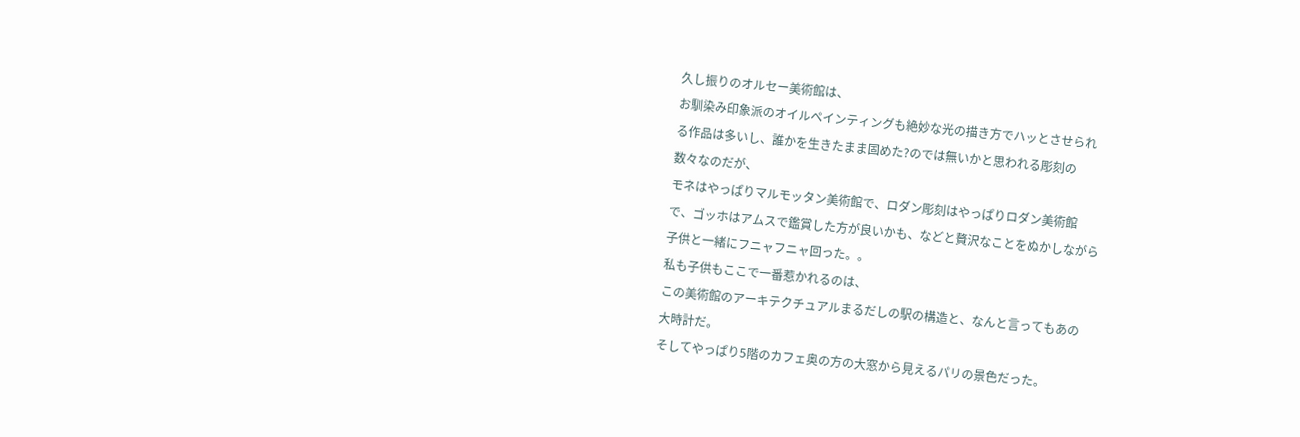久し振りのオルセー美術館は、
お馴染み印象派のオイルペインティングも絶妙な光の描き方でハッとさせられ
る作品は多いし、誰かを生きたまま固めた?のでは無いかと思われる彫刻の
数々なのだが、
モネはやっぱりマルモッタン美術館で、ロダン彫刻はやっぱりロダン美術館
で、ゴッホはアムスで鑑賞した方が良いかも、などと贅沢なことをぬかしながら
子供と一緒にフニャフニャ回った。。
私も子供もここで一番惹かれるのは、
この美術館のアーキテクチュアルまるだしの駅の構造と、なんと言ってもあの
大時計だ。
そしてやっぱり5階のカフェ奥の方の大窓から見えるパリの景色だった。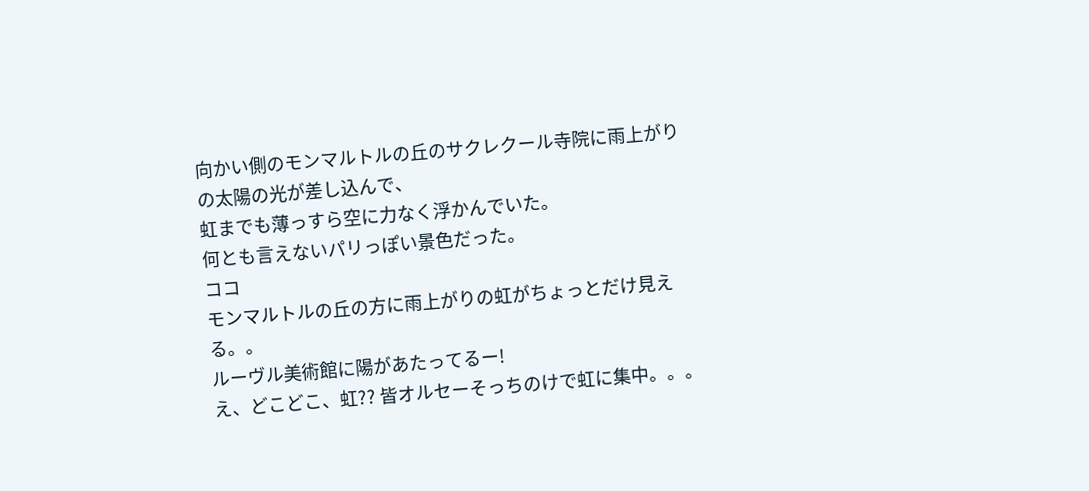向かい側のモンマルトルの丘のサクレクール寺院に雨上がりの太陽の光が差し込んで、
虹までも薄っすら空に力なく浮かんでいた。
何とも言えないパリっぽい景色だった。
ココ
モンマルトルの丘の方に雨上がりの虹がちょっとだけ見える。。
ルーヴル美術館に陽があたってるー!
え、どこどこ、虹?? 皆オルセーそっちのけで虹に集中。。。